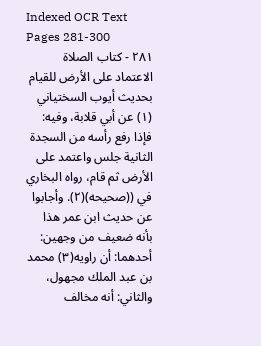Indexed OCR Text
Pages 281-300
٢٨١ - كتاب الصلاة الاعتماد على الأرض للقيام بحديث أيوب السختياني (١) عن أبي قلابة، وفيه: فإذا رفع رأسه من السجدة الثانية جلس واعتمد على الأرض ثم قام، رواه البخاري في ((صحيحه)(٢). وأجابوا عن حديث ابن عمر هذا بأنه ضعيف من وجهين: أحدهما: أن راويه(٣) محمد بن عبد الملك مجهول، والثاني: أنه مخالف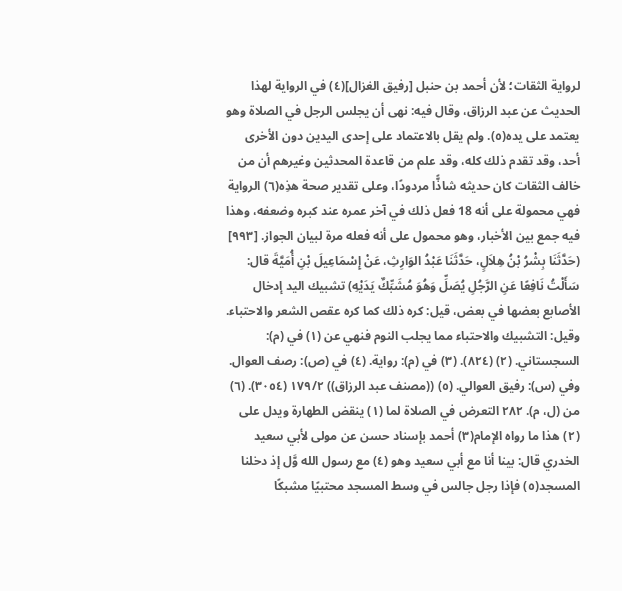لرواية الثقات؛ لأن أحمد بن حنبل [رفيق الغزال](٤) في الرواية لهذا الحديث عن عبد الرزاق، وقال فيه: نهى أن يجلس الرجل في الصلاة وهو يعتمد على يده(٥). ولم يقل بالاعتماد على إحدى اليدين دون الأخرى أحد، وقد تقدم ذلك كله، وقد علم من قاعدة المحدثين وغيرهم أن من خالف الثقات كان حديثه شاذًّا مردودًا، وعلى تقدير صحة هذِه(٦) الرواية فهي محمولة على أنه 18 فعل ذلك في آخر عمره عند كبره وضعفه، وهذا فيه جمع بين الأخبار، وهو محمول على أنه فعله مرة لبيان الجواز. [٩٩٣] (حَدَّثَنَا بِشْرُ بْنُ هِلاَلٍ، حَدَّثَنَا عَبْدُ الوَارِثِ، عَنْ إِسْمَاعِيلَ بْنِ أُمَيَّةَ قال: سَأَلْتُ نَافِعًا عَنِ الرَّجُلِ يُصَلِّ وَهُوَ مُشَبِّكٌ يَدَيْهِ) تشبيك اليد إدخال الأصابع بعضها في بعض، قيل: كره ذلك كما كره عقص الشعر والاحتباء. وقيل: التشبيك والاحتباء مما يجلب النوم فنهي عن (١) في (م): السجستاني. (٢) (٨٢٤). (٣) في (م): رواية. (٤) في (ص): رصف العوال. وفي (س): رفيق العوالي. (٥) ((مصنف عبد الرزاق)) ١٧٩/٢ (٣٠٥٤). (٦) من (ل، م). ٢٨٢ التعرض في الصلاة لما (١) ينقض الطهارة ويدل على (٢) هذا ما رواه الإمام(٣) أحمد بإسناد حسن عن مولى لأبي سعيد الخدري قال: بينا أنا مع أبي سعيد وهو (٤) مع رسول الله وَّل إذ دخلنا المسجد(٥) فإذا رجل جالس في وسط المسجد محتبيًا مشبكًا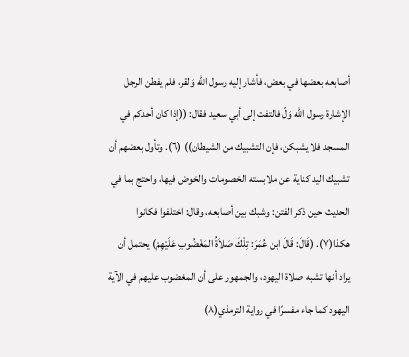أصابعه بعضها في بعض، فأشار إليه رسول الله وَلقر، فلم يفطن الرجل الإشارة رسول الله وَلّ فالتفت إلى أبي سعيد فقال: ((إذا كان أحدكم في المسجد فلا يشبكن، فإن التشبيك من الشيطان)) (٦). وتأول بعضهم أن تشبيك اليد كناية عن ملابسته الخصومات والخوض فيها، واحتج بما في الحديث حين ذكر الفتن: وشبك بين أصابعه، وقال: اختلفوا فكانوا هكذا(٧). (قَالَ: قَالَ ابن عُمَرَ: تِلْكَ صَلاَةُ المَغْضُوبِ عَلَيْهِمْ) يحتمل أن يراد أنها تشبه صلاة اليهود، والجمهور على أن المغضوب عليهم في الآية اليهود كما جاء مفسرًا في رواية الترمذي(٨)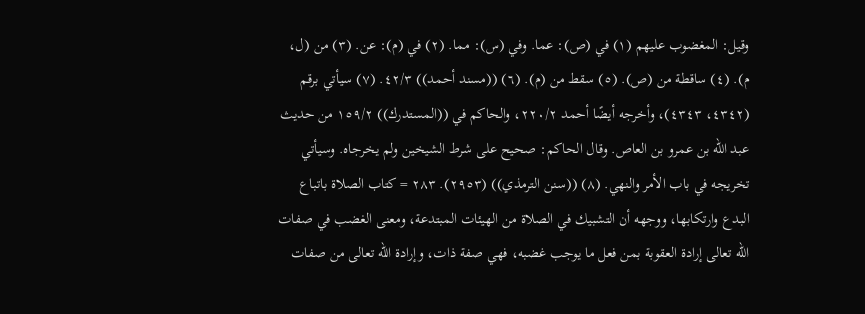وقيل: المغضوب عليهم (١) في (ص): عما. وفي (س): مما. (٢) في (م): عن. (٣) من (ل، م). (٤) ساقطة من (ص). (٥) سقط من (م). (٦) ((مسند أحمد)) ٤٢/٣. (٧) سيأتي برقم (٤٣٤٢، ٤٣٤٣)، وأخرجه أيضًا أحمد ٢٢٠/٢، والحاكم في ((المستدرك)) ١٥٩/٢ من حديث عبد الله بن عمرو بن العاص. وقال الحاكم: صحيح على شرط الشيخين ولم يخرجاه. وسيأتي تخريجه في باب الأمر والنهي. (٨) ((سنن الترمذي)) (٢٩٥٣). ٢٨٣ = كتاب الصلاة باتباع البدع وارتكابها، ووجهه أن التشبيك في الصلاة من الهيئات المبتدعة، ومعنى الغضب في صفات الله تعالى إرادة العقوبة بمن فعل ما يوجب غضبه، فهي صفة ذات، وإرادة الله تعالى من صفات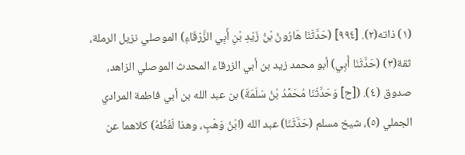(١) ذاته(٢). [٩٩٤] (حَدَّثَنَا هَارُونُ بْنُ زَيْدِ بْنِ أَبِي الزَّرْقَاءِ) الموصلي نزيل الرملة، ثقة(٣) (حَدَّثَنَا أَبِي) أبو محمد زيد بن أبي الزرقاء المحدث الموصلي الزاهد، صدوق (٤). ([ح] وَحَدَّثَنَا مُحَمَّدُ بْنُ سَلَمَةَ) بن عبد الله بن أبي فاطمة المرادي الجملي (٥)، شيخ مسلم (حَدَّثَنَا) عبد الله (ابْنُ وَهْبٍ، وهذا لَفْظُهُ) كلاهما عن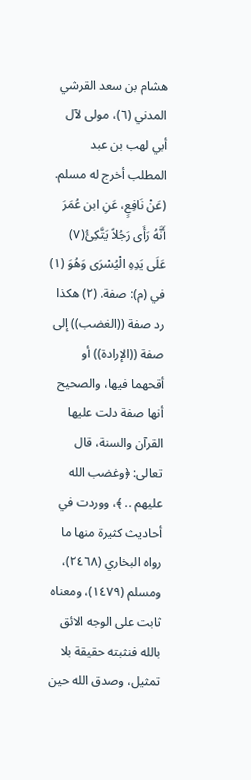هشام بن سعد القرشي المدني (٦)، مولى لآل أبي لهب بن عبد المطلب أخرج له مسلم. (عَنْ نَافِعٍ، عَنِ ابن عُمَرَ أَنَّهُ رَأَى رَجُلاً يَتَّكِئُ(٧) عَلَى يَدِهِ الْيُسْرَى وَهُوَ (١) في (م): صفة. (٢) هكذا رد صفة ((الغضب)) إلى صفة ((الإرادة)) أو أقحهما فيها، والصحيح أنها صفة دلت عليها القرآن والسنة، قال تعالى: ﴿وغضب الله عليهم .. ﴾، ووردت في أحاديث كثيرة منها ما رواه البخاري (٢٤٦٨)، ومسلم (١٤٧٩)، ومعناه ثابت على الوجه الائق بالله فنثبته حقيقة بلا تمثيل، وصدق الله حين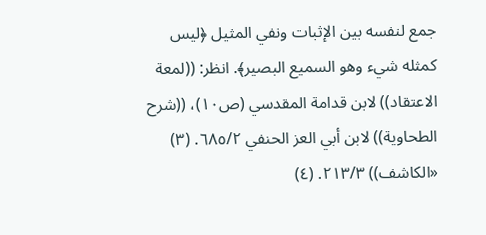جمع لنفسه بين الإثبات ونفي المثيل ﴿ليس كمثله شيء وهو السميع البصير﴾. انظر: ((لمعة الاعتقاد)) لابن قدامة المقدسي (ص١٠)، ((شرح الطحاوية)) لابن أبي العز الحنفي ٦٨٥/٢. (٣) «الكاشف)) ٢١٣/٣. (٤)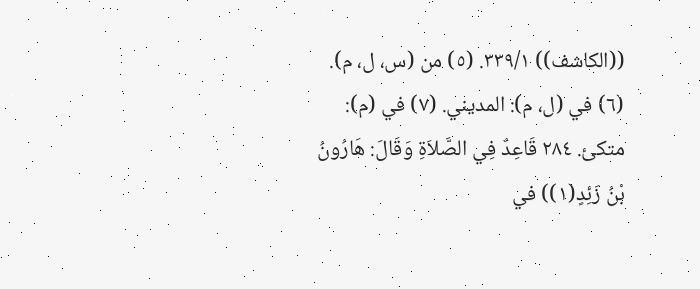((الكاشف)) ٣٣٩/١. (٥) من (س، ل، م). (٦) في (ل، م): المديني. (٧) في (م): متكئ. ٢٨٤ قَاعِدٌ فِي الصَّلاَةِ وَقَالَ: هَارُونُ بْنُ زَئِدٍ(١)) في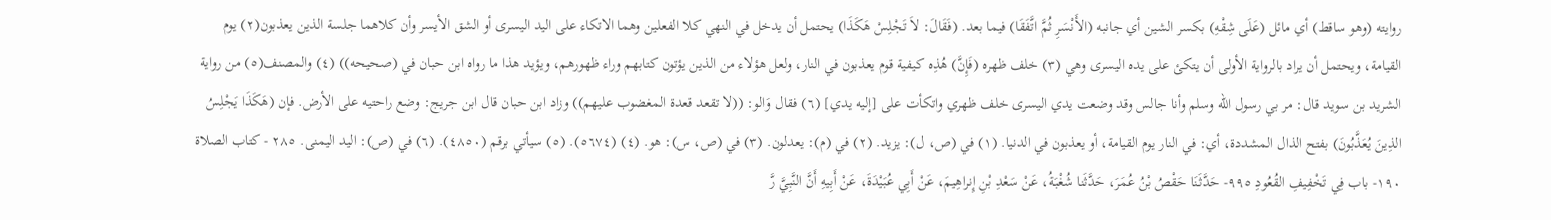روايته (وهو ساقط) أي مائل (عَلَى شِقْهِ) بكسر الشين أي جانبه (الأَنْسَرِ ثُمَّ اتَّفَقَا) فيما بعد. (فَقَالَ: لاَ تَجْلِسْ هَكَذَا) يحتمل أن يدخل في النهي كلا الفعلين وهما الاتكاء على اليد اليسرى أو الشق الأيسر وأن كلاهما جلسة الذين يعذبون(٢) يوم القيامة، ويحتمل أن يراد بالرواية الأولى أن يتكئ على يده اليسرى وهي (٣) خلف ظهره (فَإِنَّ) هُذِه كيفية قوم يعذبون في النار، ولعل هؤلاء من الذين يؤتون كتابهم وراء ظهورهم، ويؤيد هذا ما رواه ابن حبان في (صحيحه)) (٤) والمصنف(٥) من رواية الشريد بن سويد قال: مر بي رسول الله وسلم وأنا جالس وقد وضعت يدي اليسرى خلف ظهري واتكأت على [إليه يدي] (٦) فقال وَالو: ((لا تقعد قعدة المغضوب عليهم)) وزاد ابن حبان قال ابن جريج: وضع راحتيه على الأرض. فإن (هَكَذَا يَجْلِسُ الذِينَ يُعَذَّبُونَ) بفتح الذال المشددة، أي: في النار يوم القيامة، أو يعذبون في الدنيا. (١) في (ص، ل): يزيد. (٢) في (م): يعدلون. (٣) في (ص، س): هو. (٤) (٥٦٧٤). (٥) سيأتي برقم (٤٨٥٠). (٦) في (ص): اليد اليمنى. ٢٨٥ - كتاب الصلاة ١٩٠- باب فِي تَخْفِيفِ القُعُودِ ٩٩٥- حَدَّثَنَا حَقْصُ بْنُ عُمَرَ، حَدَّثَنا شُغْبَةُ، عَنْ سَعْدِ بْنِ إِنراهِیمَ، عَنْ أَبِي عُبَيْدَةَ، عَنْ أَبِيهِ أَنَّ النَّبِيَّ رَّ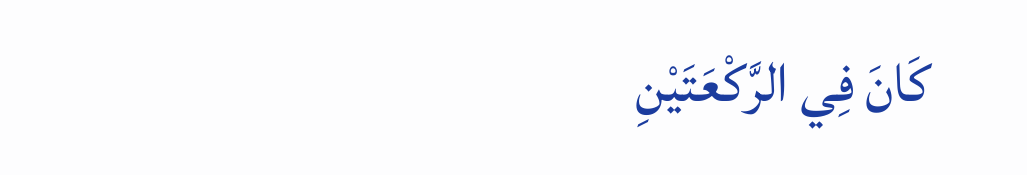كَانَ فِي الرَّكْعَتَيْنِ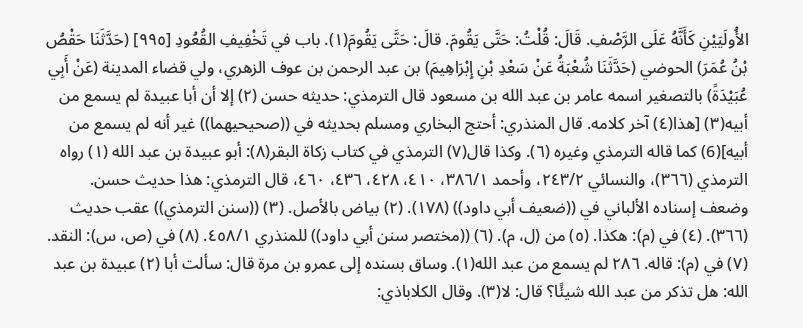الأُولَيَيْنِ كَأَنَّهُ عَلَى الرَّصْفِ. قَالَ: قُلْتُ: حَتَّى يَقُومَ. قالَ: حَتَّى يَقُومَ(١). باب في تَخْفِيفِ القُعُودِ [٩٩٥] (حَدَّثَنَا حَقْصُ بْنُ عُمَرَ) الحوضي (حَدَّثَنَا شُعْبَةُ عَنْ سَعْدِ بْنِ إِبْرَاهِيمَ) بن عبد الرحمن بن عوف الزهري، ولي قضاء المدينة (عَنْ أَبِي عُبَيْدَةً) بالتصغير اسمه عامر بن عبد الله بن مسعود قال الترمذي: حديثه حسن (٢) إلا أن أبا عبيدة لم يسمع من أبيه(٣) [هذا(٤) آخر كلامه. قال المنذري: أحتج البخاري ومسلم بحديثه في ((صحيحيهما)) غير أنه لم يسمع من أبيه](6) كما قاله الترمذي وغيره (٦). وكذا قال(٧) الترمذي في كتاب زكاة البقر(٨): أبو عبيدة بن عبد الله (١) رواه الترمذي (٣٦٦)، والنسائي ٢٤٣/٢، وأحمد ٣٨٦/١، ٤١٠، ٤٢٨، ٤٣٦، ٤٦٠، قال الترمذي: هذا حديث حسن. وضعف إسناده الألباني في ((ضعيف أبي داود)) (١٧٨). (٢) بياض بالأصل. (٣) ((سنن الترمذي)) عقب حديث (٣٦٦). (٤) في (م): هكذا. (٥) من (ل، م). (٦) ((مختصر سنن أبي داود)) للمنذري ٤٥٨/١. (٨) في (ص، س): النقد. (٧) في (م): قاله. ٢٨٦ لم يسمع من عبد الله(١). وساق بسنده إلى عمرو بن مرة قال: سألت أبا (٢) عبيدة بن عبد الله: هل تذكر من عبد الله شيئًا؟ قال: لا(٣). وقال الكلاباذي: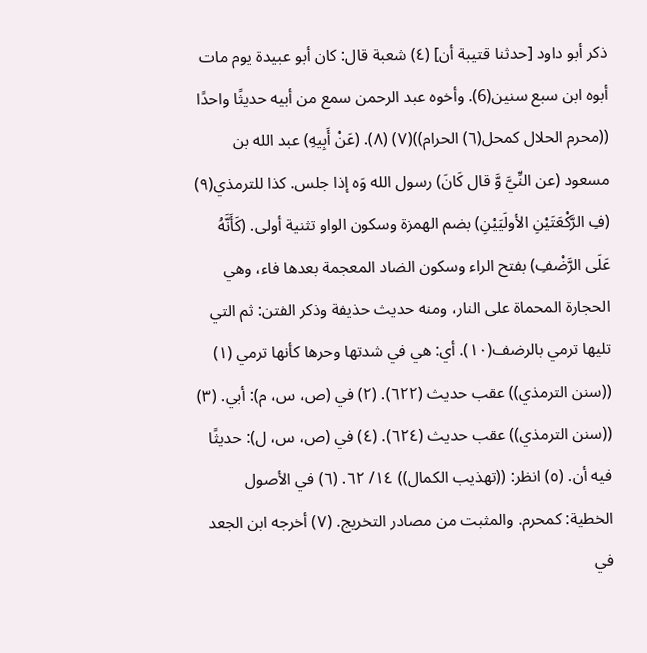ذكر أبو داود [حدثنا قتيبة أن] (٤) شعبة قال: كان أبو عبيدة يوم مات أبوه ابن سبع سنين(6). وأخوه عبد الرحمن سمع من أبيه حديثًا واحدًا ((محرم الحلال كمحل(٦) الحرام))(٧) (٨). (عَنْ أَبِيهِ) عبد الله بن مسعود (عن النِّيَّ وَّ قال كَانَ) رسول الله وَه إذا جلس. كذا للترمذي(٩) (فِ الرَّكْعَتَيْنِ الأولَيَيْنِ) بضم الهمزة وسكون الواو تثنية أولى. (كَأَنَّهُ عَلَى الرَّضْفِ) بفتح الراء وسكون الضاد المعجمة بعدها فاء، وهي الحجارة المحماة على النار، ومنه حديث حذيفة وذكر الفتن: ثم التي تليها ترمي بالرضف(١٠). أي: هي في شدتها وحرها كأنها ترمي (١) ((سنن الترمذي)) عقب حديث (٦٢٢). (٢) في (ص، س، م): أبي. (٣) ((سنن الترمذي)) عقب حديث (٦٢٤). (٤) في (ص، س، ل): حديثًا فيه أن. (٥) انظر: ((تهذيب الكمال)) ١٤/ ٦٢. (٦) في الأصول الخطية: كمحرم. والمثبت من مصادر التخريج. (٧) أخرجه ابن الجعد في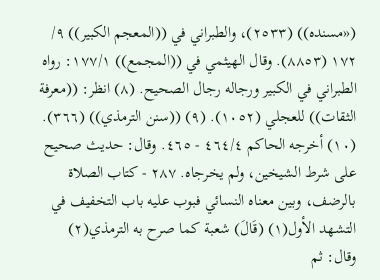(«مسنده)) (٢٥٣٣)، والطبراني في ((المعجم الكبير)) ٩/ ١٧٢ (٨٨٥٣). وقال الهيثمي في ((المجمع)) ١٧٧/١: رواه الطبراني في الكبير ورجاله رجال الصحيح. (٨) انظر: ((معرفة الثقات)) للعجلي (١٠٥٢). (٩) ((سنن الترمذي)) (٣٦٦). (١٠) أخرجه الحاكم ٤٦٤/٤ - ٤٦٥. وقال: حديث صحيح على شرط الشيخين، ولم يخرجاه. ٢٨٧ - كتاب الصلاة بالرضف، وبين معناه النسائي فبوب عليه باب التخفيف في التشهد الأول(١) (قَالَ) شعبة كما صرح به الترمذي(٢) وقال: ثم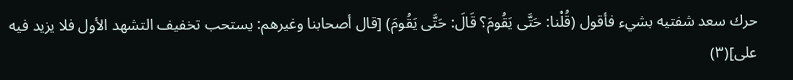حرك سعد شفتيه بشيء فأقول (قُلْنا: حَتَّى يَقُومَ؟ قَالَ: حَتَّى يَقُومَ) [قال أصحابنا وغيرهم: يستحب تخفيف التشهد الأول فلا يزيد فيه على](٣)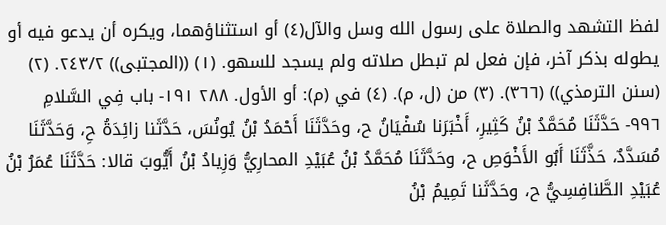لفظ التشهد والصلاة على رسول الله وسل والآل(٤) أو استثناؤهما، ويكره أن يدعو فيه أو يطوله بذكر آخر، فإن فعل لم تبطل صلاته ولم يسجد للسهو. (١) ((المجتبى)) ٢٤٣/٢. (٢) (سنن الترمذي)) (٣٦٦). (٣) من (ل، م). (٤) في (م): أو الأول. ٢٨٨ ١٩١- باب فِي السَّلامِ ٩٩٦- حَدَّثَنَا مُحَمَّدُ بْنُ كَثِيرِ، أَخْبَرَنا سُفْيَانُ ح، وحَدَّثَنَا أَحْمَدُ بْنُ يُونُسَ، حَدَّثَنا زائِدَةُ حِ، وَحَدَّثَنَا مُسَدَّدٌ، حَذَّثَنَا أَبُو الأَخْوَصِ ح، وحَدَّثَنَا مُحَمَّدُ بْنُ عُبَيْدِ المحارِيُّ وَزِيادُ بْنُ أَيُّوبَ قالا: حَدَّثَنَا عُمَرُ بْنُ عُبَيْدِ الطَّنافِسِيُّ ح، وحَدَّثَنا تَمِيمُ بْنُ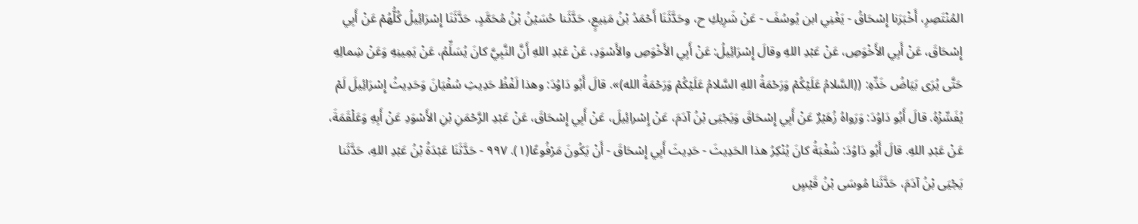المُنْتَصِرِ، أَخْبَرَنا إِسْحَاقُ - يَغْنِي ابن يُوسُفَ - عَنْ شَرِيكِ ح، وحَدَّثَنَا أَحْمَدُ بْنُ مَنِيعٍ، حَدَّثَنا حُسَيْنُ بْنُ مُحَمَّدٍ، حَدَّثَنَا إِسْرَائِيلُ كُلُّهُمْ عَنْ أَبِي إِسْحَاقَ، عَنْ أَبِي الأَخْوَصِ، عَنْ عَبْدِ اللهِ وقالَ إِسْرَائِيلُ: عَنْ أَبِي الأَخْوَصِ والأَسْوَدِ، عَنْ عَبْدِ اللهِ أَنَّ النَّبِيَّ كانَ يُسَلِّمُ، عَنْ يَمِينِهِ وَعَنْ شِمالِهِ حَتَّى يُرَى بَيَاضُ خَدِّهِ: ((السَّلامُ عَلَيْكُمْ وَرَحْمَةُ اللهِ السَّلامُ عَلَيْكُمْ وَرَحْمَةُ الله)». قالَ أَبُو دَاوُدَ: وهذا لَفْظُ حَدِيثِ سُفْيَانَ وَحَدِيثُ إِسْرَائِيلَ لَمْ يُفَسِّزْهُ. قالَ أَبُو دَاوُدَ: وَرَواهُ زُهَيْرٌ عَنْ أَبِي إِسْحَاقَ وَيَجْيَى بْنُ آدَمَ، عَنْ إِسْرائِیلَ، عَنْ أَبِي إِسْحَاقَ، عَنْ عَبْدِ الرَّحْمَنِ بْنِ الأَسْوَدِ عَنْ أَبِهِ وَعَلْقَمَةَ، عَنْ عَبْدِ اللهِ. قالَ أَبُو دَاوُدَ: شُغْبَةُ كانَ يُنْكِرُ هذا الحَدِيثَ - حَدِيثَ أَبِي إِسْحَاقَ - أَنْ يَكُونَ مَرْفُوعًا(١). ٩٩٧ - حَدَّثَنَا عَبْدَةُ بْنُ عَبْدِ اللهِ، حَدَّثَنا يَجْيَى بْنُ آدَمَ، حَدَّثَنا مُوسَى بْنُ قَیْسٍ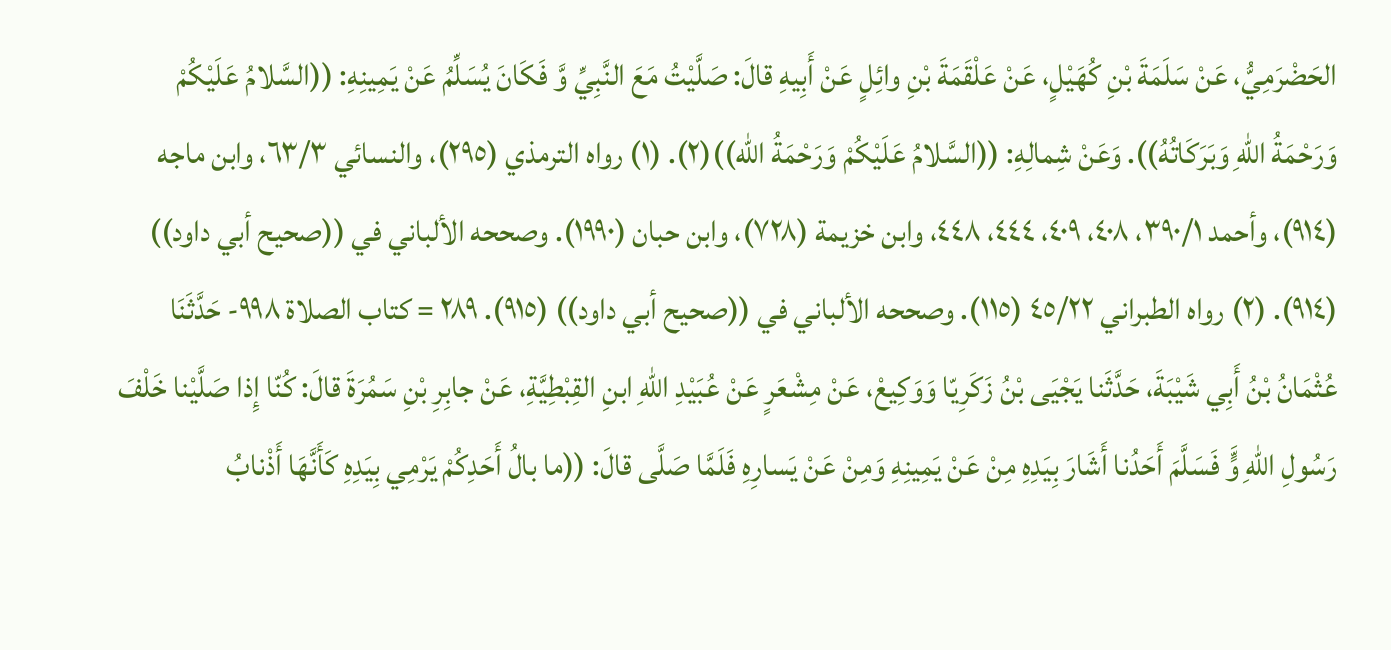الحَضْرَمِيُّ، عَنْ سَلَمَةَ بْنِ كُهَيْلٍ، عَنْ عَلْقَمَةَ بْنِ وائِلٍ عَنْ أَبِيهِ قالَ: صَلَّيْتُ مَعَ النَّبِيِّ وَّ فَكَانَ يُسَلِّمُ عَنْ يَمِينِهِ: ((السَّلامُ عَلَيْكُمْ وَرَحْمَةُ اللهِ وَبَرَكَاتُهُ)). وَعَنْ شِمالِهِ: ((السَّلامُ عَلَيْكُمْ وَرَحْمَةُ الله))(٢). (١) رواه الترمذي (٢٩٥)، والنسائي ٦٣/٣، وابن ماجه (٩١٤)، وأحمد ٣٩٠/١، ٤٠٨، ٤٠٩، ٤٤٤، ٤٤٨، وابن خزيمة (٧٢٨)، وابن حبان (١٩٩٠). وصححه الألباني في ((صحيح أبي داود)) (٩١٤). (٢) رواه الطبراني ٤٥/٢٢ (١١٥). وصححه الألباني في ((صحيح أبي داود)) (٩١٥). ٢٨٩ = كتاب الصلاة ٩٩٨- حَدَّثَنَا عُثْمَانُ بْنُ أَبِي شَيْبَةَ، حَدَّثَنا يَجْيَى بْنُ زَكَرِيّا وَوَكِيعْ، عَنْ مِشْعَرٍ عَنْ عُبَيْدِ اللهِ ابنِ القِبْطِيَّةِ، عَنْ جابِرِ بْنِ سَمُرَةَ قالَ: كُنّا إِذا صَلَّيْنا خَلْفَ رَسُولِ اللهِ وٍَّ فَسَلَّمَ أَحَدُنا أَشَارَ بِيَدِهِ مِنْ عَنْ يَمِينِهِ وَمِنْ عَنْ يَسارِهِ فَلَمَّا صَلَّى قالَ: ((ما بالُ أَحَدِكُمْ يَرْمِي بِيَدِهِ كَأَنَّهَا أَذْنابُ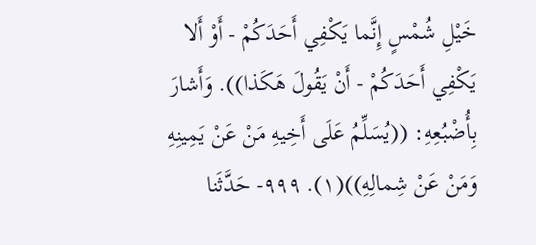خَيْلِ شُمْسٍ إِنَّما يَكْفِي أَحَدَكُمْ - أَوْ أَلا يَكْفِي أَحَدَكُمْ - أَنْ يَقُولَ هَكَذا)). وَأَشارَ بِأُضْبُعِهِ: ((يُسَلِّمُ عَلَى أَخِيهِ مَنْ عَنْ يَمِينِهِ وَمَنْ عَنْ شِمالِهِ))(١). ٩٩٩- حَدَّثَنا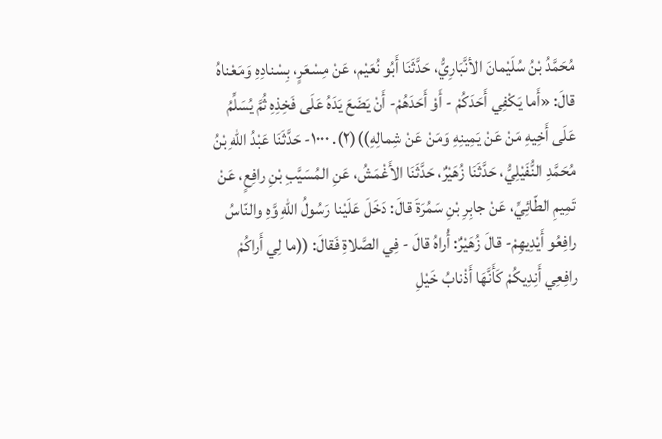مُحَمَّدُ بْنُ سُلَيْمانَ الأنَّبَارِيُّ، حَدَّثَنَا أَبُو نُعَيْم، عَنْ مِسْعَرٍ، بِسْنادِهِ وَمَعْناهُ قالَ: «أَما يَكْفِي أَحَدَكُمْ - أَوْ أَحَدَهُمْ- أَنْ يَضَعَ يَدَهُ عَلَى فَخِذِهِ ثُمَّ يُسَلِّمُ عَلَى أَخِيهِ مَنْ عَنْ يَمِينِهِ وَمَنْ عَنْ شِمالِهِ))(٢). ١٠٠٠- حَدَّثَنَا عَبْدُ اللهِ بْنُ مُحَمَّدِ النُّفَيْلِيُّ، حَدَّثَنَا زُهَيْرٌ، حَدَّثَنَا الأَغْمَشُ، عَنِ المُسَيَّبِ بْنِ رافِعٍ، عَنْ تَمِيمِ الطّائِيِّ، عَنْ جابِرِ بْنِ سَمُرَةَ قالَ: دَخَلَ عَلَيْنا رَسُولُ اللهِ وَّهِ والنّاسُ رافِعُو أَيْدِيهِمْ- قالَ زُهَيْرٌ: أُراهُ قالَ - فِي الصَّلاةِ فَقالَ: ((ما لِي أَراكُمْ رافِعِي أَنِدِيكُمْ كَأَنَّهَا أَذْنابُ خَيْلِ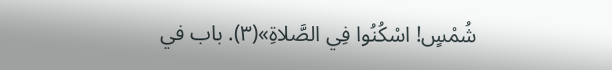شُمْسٍ! اسْكُنُوا فِي الصَّلاةِ»(٣). باب في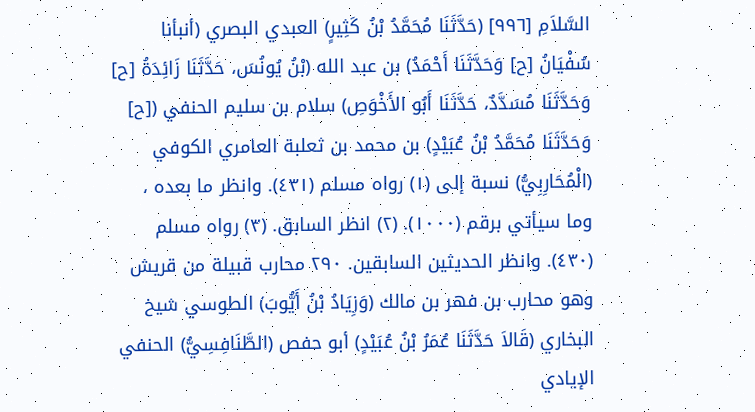السَّلاَمِ [٩٩٦] (حَدَّثَنَا مُحَمَّدُ بْنُ كَثِيرٍ) العبدي البصري (أنبأنا سُفْيَانُ [ح] وَحَدَّثَنَا أَحْمَدُ) بن عبد الله (بْنُ يُونُسَ، حَدَّثَنَا زَائِدَةُ [ح] وَحَدَّثَنَا مُسَدَّدٌ، حَدَّثَنَا أَبُو الأَخْوَصِ) سلام بن سليم الحنفي ([ح] وَحَدَّثَنَا مُحَمَّدُ بْنُ عُبَيْدٍ) بن محمد بن ثعلبة العامري الكوفي (الْمُحَارِبِيُّ) نسبة إلى (١) رواه مسلم (٤٣١). وانظر ما بعده ، وما سيأتي برقم (١٠٠٠). (٢) انظر السابق. (٣) رواه مسلم (٤٣٠). وانظر الحديثين السابقين. ٢٩٠ محارب قبيلة من قريش وهو محارب بن فهر بن مالك (وَزِيَادُ بْنُ أَيُّوبَ) الطوسي شيخ البخاري (قَالاَ حَدَّثَنَا عُمَرُ بْنُ عُبَيْدٍ) أبو حفص (الطَّنَافِسِيُّ) الحنفي الإيادي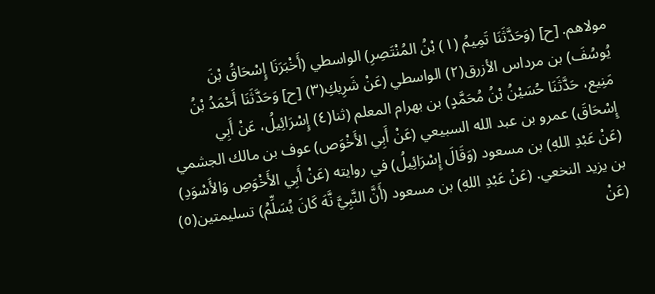مولاهم. [ح] (وَحَدَّثَنَا تَمِيمُ (١) بْنُ المُنْتَصِرِ) الواسطي (أَخْبَرَنَا إِسْحَاقُ بْنَ يُوسُفَ) بن مرداس الأزرق(٢) الواسطي (عَنْ شَرِيكِ(٣) [ح] وَحَدَّثَنَا أَحْمَدُ بْنُ مَنِيع، حَدَّثَنَا حُسَيْنُ بْنُ مُحَمَّدٍ) بن بهرام المعلم (ثنا(٤) إِسْرَائِيلُ، عَنْ أَبِي إِسْحَاقَ) عمرو بن عبد الله السبيعي (عَنْ أَبِي الأَخْوَص) عوف بن مالك الجشمي (عَنْ عَبْدِ اللهِ) بن مسعود (وَقَالَ إِسْرَائِيلُ) في روايته (عَنْ أَبِي الأَخْوَصِ وَالأَسْوَدِ) بن يزيد النخعي. (عَنْ عَبْدِ اللهِ) بن مسعود (أَنَّ النَّبِيَّ نَّهَ كَانَ يُسَلِّمُ) تسليمتين(٥) (عَنْ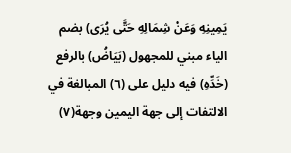يَمِينِهِ وَعَنْ شِمَالِهِ حَتَّى يُرَى) بضم الياء مبني للمجهول (بَيَاضُ) بالرفع (خَدِّهِ) فيه دليل على (٦) المبالغة في الالتفات إلى جهة اليمين وجهة(٧)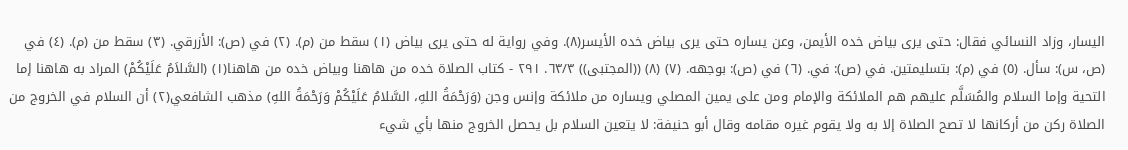اليسار، وزاد النسائي فقال: حتى يرى بياض خده الأيمن، وعن يساره حتى يرى بياض خده الأيسر(٨). وفي رواية له حتى يرى بياض (١) سقط من (م). (٢) في (ص): الأزرقي. (٣) سقط من (م). (٤) في (ص، س): سأل. (٥) في (م): بتسليمتين. في (ص): في. (٦) في (ص): بوجهه. (٧) (٨) ((المجتبى)) ٦٣/٣. ٢٩١ - كتاب الصلاة خده من هاهنا وبياض خده من هاهنا(١) (السَّلاَمُ عَلَيْكُمْ) المراد به هاهنا إما التحية وإما السلام والمُسَلَّم عليهم هم الملائكة والإمام ومن على يمين المصلي ويساره من ملائكة وإنس وجن (وَرَحْمَةُ اللهِ، السَّلامُ عَلَيْكُمْ وَرَحْمَةُ اللهِ) مذهب الشافعي(٢) أن السلام في الخروج من الصلاة ركن من أركانها لا تصح الصلاة إلا به ولا يقوم غيره مقامه وقال أبو حنيفة: لا يتعين السلام بل يحصل الخروج منها بأي شيء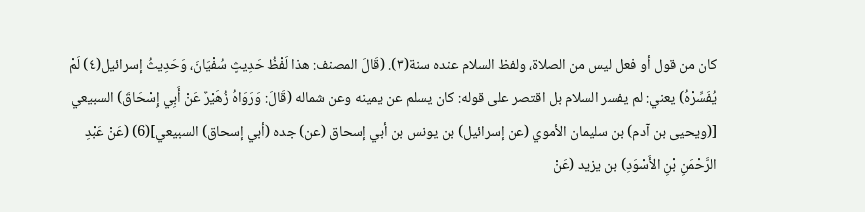كان من قول أو فعل ليس من الصلاة، ولفظ السلام عنده سنة(٣). (قَالَ المصنف: هذا لَفْظُ حَدِيثٍ سُفْيَانَ، وَحَدِيثُ إسرائيل(٤) لَمْ يُفَسِّرْهُ) يعني: لم يفسر السلام بل اقتصر على قوله: كان يسلم عن يمينه وعن شماله (قَالَ: وَرَوَاهُ زُهَيْرٌ عَنْ أَبِي إِسْحَاقَ) السبيعي [(ويحيى بن آدم) بن سليمان الأموي (عن إسرائيل) بن يونس بن أبي إسحاق (عن) جده (أبي إسحاق) السبيعي](6) (عَنْ عَبْدِ الرَّحْمَنِ بْنِ الأَسْوَدِ) بن يزيد (عَنْ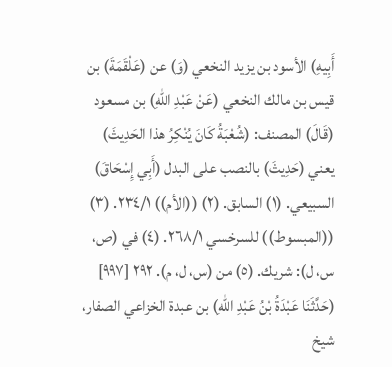أَبِيهِ) الأسود بن يزيد النخعي (وَ) عن (عَلْقَمَةَ) بن قيس بن مالك النخعي (عَنْ عَبْدِ اللهِ) بن مسعود (قَالَ) المصنف: (شُعْبَةُ كَانَ يُنْكِرُ هذا الحَدِيثَ) يعني (حَدِيثَ) بالنصب على البدل (أَبِي إِسْحَاقَ) السبيعي. (١) السابق. (٢) ((الأم)) ٢٣٤/١. (٣) ((المبسوط)) للسرخسي ٢٦٨/١. (٤) في (ص، س، ل): شريك. (٥) من (س، ل، م). ٢٩٢ [٩٩٧] (حَدَّثَنَا عَبْدَةُ بْنُ عَبْدِ اللهِ) بن عبدة الخزاعي الصفار، شيخ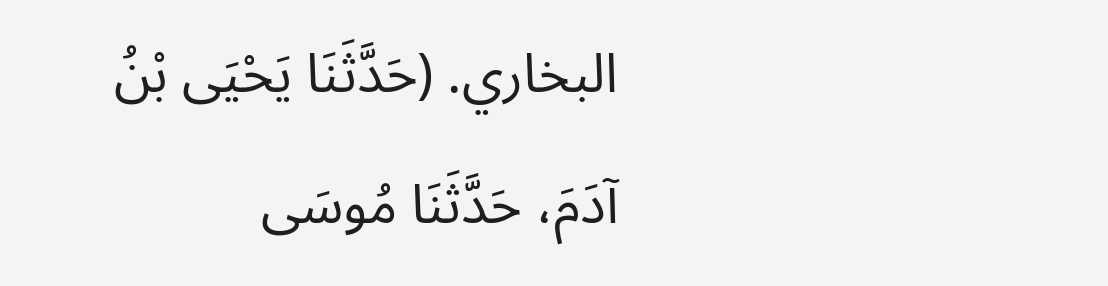البخاري. (حَدَّثَنَا يَحْيَى بْنُ آدَمَ، حَدَّثَنَا مُوسَى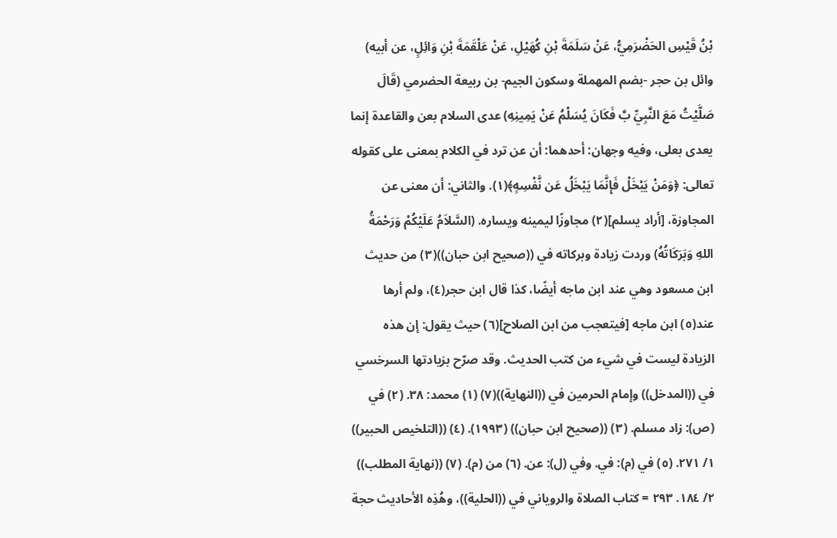بْنُ قَيْسِ الحَضْرَمِيُّ، عَنْ سَلَمَةَ بْنِ كُهَيْلِ، عَنْ عَلْقَمَةَ بْنِ وَائِلٍ، عن أبيه) وائل بن حجر -بضم المهملة وسكون الجيم- بن ربيعة الحضرمي (قَالَ صَلَّيْتُ مَعَ النَّبِيِّ بَّ فَكَانَ يُسَلْمُ عَنْ يَمِينِهِ) عدى السلام بعن والقاعدة إنما يعدى بعلى، وفيه وجهان: أحدهما: أن عن ترد في الكلام بمعنى على كقوله تعالى: ﴿وَمَنْ يَبْخَلْ فَإِنَّمَا يَبْخَلُ عَن نَّفْسِهٍ﴾(١). والثاني: أن معنى عن المجاوزة، [أراد يسلم](٢) مجاوزًا ليمينه ويساره. (السَّلاَمُ عَلَيْكُمْ وَرَحْمَةُ اللهِ وَبَرَكَاتُهُ) وردت زيادة وبركاته في ((صحيح ابن حبان))(٣) من حديث ابن مسعود وهي عند ابن ماجه أيضًا، كذا قال ابن حجر(٤)، ولم أرها عند(٥) ابن ماجه [فيتعجب من ابن الصلاح](٦) حيث يقول: إن هذه الزيادة ليست في شيء من كتب الحديث. وقد صرّح بزيادتها السرخسي في ((المدخل)) وإمام الحرمين في ((النهاية))(٧) (١) محمد: ٣٨. (٢) في (ص): زاد مسلم. (٣) ((صحيح ابن حبان)) (١٩٩٣). (٤) ((التلخيص الحبير)) ١/ ٢٧١. (٥) في (م): في. وفي (ل): عن. (٦) من (م). (٧) ((نهاية المطلب)) ٢/ ١٨٤. ٢٩٣ = كتاب الصلاة والروياني في ((الحلية))، وهُذِه الأحاديث حجة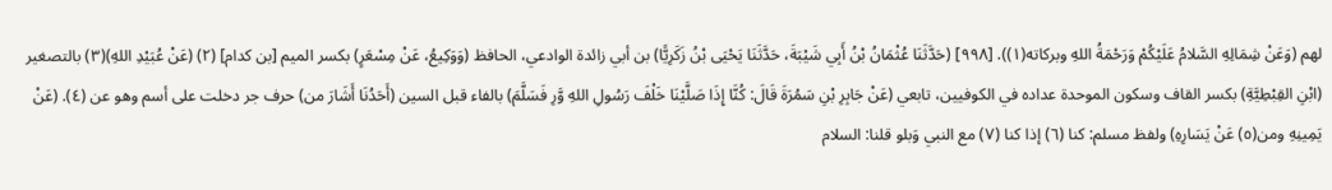لهم (وَعَنْ شِمَالِهِ السَّلامُ عَلَيْكُمْ وَرَحْمَةُ اللهِ وبركاته(١)). [٩٩٨] (حَدَّثَنَا عُثْمَانُ بْنُ أَبِي شَيْبَةَ، حَدَّثَنَا يَحْيَى بْنُ زَكَرِيًّا) بن أبي زائدة الوادعي، الحافظ (وَوَكِيعُ، عَنْ مِسْعَرٍ) بكسر الميم [بن كدام] (٢) (عَنْ عُبَيْدِ اللهِ)(٣) بالتصغير (ابْنِ القِبْطِيَّةِ) بكسر القاف وسكون الموحدة عداده في الكوفيين، تابعي (عَنْ جَابِرِ بْنِ سَمُرَةَ قَالَ: كُنَّا إِذَا صَلَّيْنَا خَلْفَ رَسُولِ اللهِ وَّرِ فَسَلَّمَ) بالفاء قبل السين (أَحَدُنَا أَشَارَ من) حرف جر دخلت على أسم وهو عن (٤). (عَنْ يَمِينِهِ ومن(٥) عَنْ يَسَارِهِ) ولفظ مسلم: كنا (٦) إذا كنا (٧) مع النبي وَبلو قلنا: السلام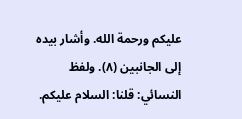عليكم ورحمة الله. وأشار بيده إلى الجانبين (٨). ولفظ النسائي: قلنا: السلام عليكم.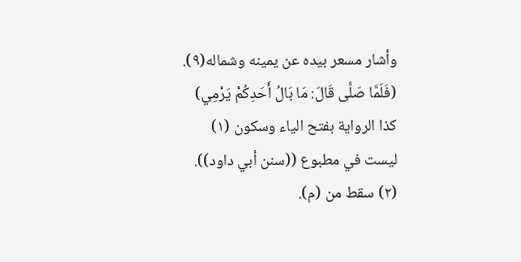وأشار مسعر بيده عن يمينه وشماله(٩). (فَلَمَّا صَلَّى قَالَ: مَا بَالُ أَحَدِكُمْ يَرْمِي) كذا الرواية بفتح الياء وسكون (١) ليست في مطبوع ((سنن أبي داود)). (٢) سقط من (م).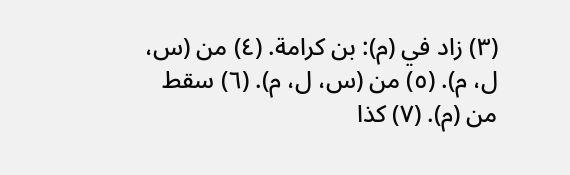(٣) زاد في (م): بن كرامة. (٤) من (س، ل، م). (٥) من (س، ل، م). (٦) سقط من (م). (٧) كذا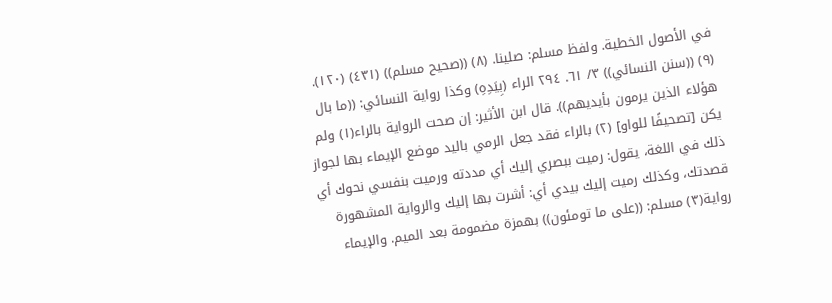في الأصول الخطية. ولفظ مسلم: صلينا. (٨) ((صحيح مسلم)) (٤٣١) (١٢٠). (٩) ((سنن النسائي)) ٣/ ٦١. ٢٩٤ الراء (بِيَدِهِ) وكذا رواية النسائي: ((ما بال هؤلاء الذين يرمون بأيديهم)). قال ابن الأثير: إن صحت الرواية بالراء(١) ولم يكن [تصحيفًا للواو] (٢) بالراء فقد جعل الرمي باليد موضع الإيماء بها لجواز ذلك في اللغة، يقول: رميت ببصري إليك أي مددته ورميت بنفسي نحوك أي قصدتك، وكذلك رميت إليك بيدي أي: أشرت بها إليك والرواية المشهورة رواية(٣) مسلم: ((على ما تومئون)) بهمزة مضمومة بعد الميم. والإيماء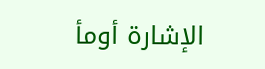الإشارة أومأ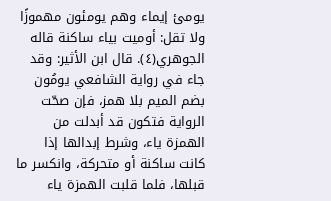يومئ إيماء وهم يومئون مهموزًا ولا تقل: أوميت بياء ساكنة قاله الجوهري(٤). قال ابن الأثير: وقد جاء في رواية الشافعي يومُون بضم الميم بلا همز، فإن صحّت الرواية فتكون قد أبدلت من الهمزة ياء، وشرط إبدالها إذا كانت ساكنة أو متحركة، وانكسر ما قبلها، فلما قلبت الهمزة ياء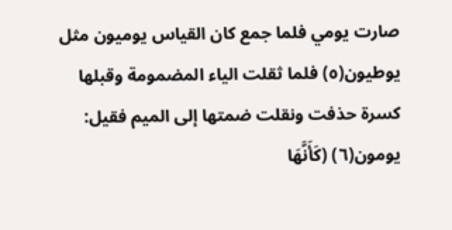صارت يومي فلما جمع كان القياس يوميون مثل يوطيون(٥) فلما ثقلت الياء المضمومة وقبلها كسرة حذفت ونقلت ضمتها إلى الميم فقيل: يومون(٦) (كَأَنَّهَا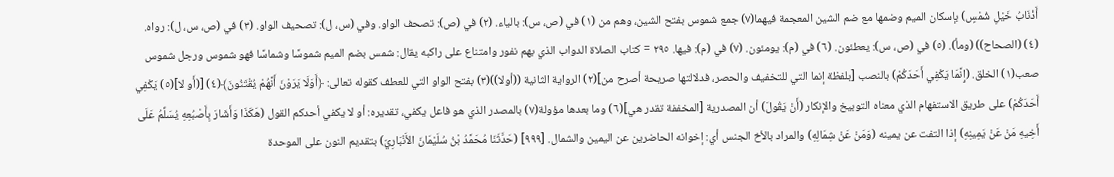أَذْنَابُ خَيْلِ شُمْسٍ) بإسكان الميم وضمها مع ضم الشين المعجمة فيهما(٧) جمع شموس بفتح الشين، وهم من (١) في (ص، س): بالياء. (٢) في (ص): تصحف الواو. وفي (س، ل): تصحيف الواو. (٣) في (ص، س، ل): رواه. (٤) (الصحاح)) (ومأ). (٥) في (ص، س): يعطئون. (٦) في (م): يومئون. (٧) في (م): فيها. ٢٩٥ = كتاب الصلاة الدواب الذي بهم نفور وامتناع على راكبه يقال: شمس بضم الميم شموسًا وشماسًا فهو شموس ورجل شموس صعب(١) الخلق. (إِنَّمَا يَكْفِي أَحَدَكُمْ) بالنصب [بلفظة إنما التي للتخفيف والحصر، فدلالتها صريحة أصرح من](٢) الرواية الثانية ((أولا))(٣) بفتح الواو التي للعطف كقوله تعالى: ﴿أَوَلَا يَرَوْنَ أَنَّهُمْ يُقْتَنُونَ﴾(٤) [(أَو لا](٥) يَكْفِي أَحَدَكُمْ) على طريق الاستفهام الذي معناه التوبيخ والإنكار (أَنْ يَقُولَ) أن المصدرية [المخففة تقدر هي](٦) وما بعدها مؤولة(٧) بالمصدر الذي هو فاعل يكفي، تقديره: أو لا يكفي أحدكم القول (هَكَذَا وَأَشَارَ بِأَصْبُعِهِ يُسَلِّمُ عَلَى أَخِيهِ مَنْ عَنْ يَمِينِهِ) إذا التفت عن يمينه (وَمَنْ عَنْ شِمَالِهِ) والمراد بالأخ الجنس أي: إخوانه الحاضرين عن اليمين والشمال. [٩٩٩] (حَدَّثَنَا مُحَمَّدُ بْنُ سُلَيْمَانَ الأَنْبَارِيّ) بتقديم النون على الموحدة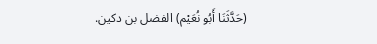(حَدَّثَنَا أَبُو نُعَيْم) الفضل بن دكين.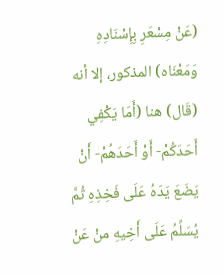(عَنْ مِسْعَرِ بِإِسْنَادِهِ وَمَعْنَاه) المذكور، إلا أنه (قَال) هنا (أَمَا يَكْفِي أَحَدَكُمْ- أَوْ أَحَدَهُمْ- أَنْ يَضَعَ يَدَهُ عَلَى فَخِذِهِ ثُمَّ يُسَلِّمُ عَلَى أَخِيهِ منْ عَنْ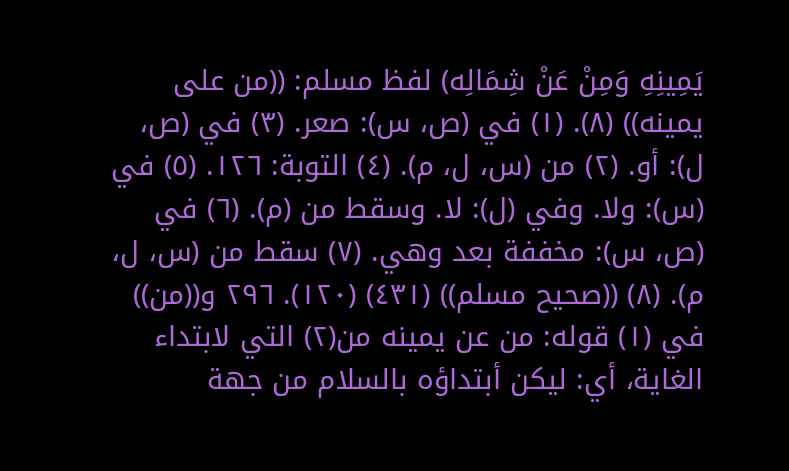يَمِينِهِ وَمِنْ عَنْ شِمَالِه) لفظ مسلم: ((من على يمينه)) (٨). (١) في (ص، س): صعر. (٣) في (ص، ل): أو. (٢) من (س، ل، م). (٤) التوبة: ١٢٦. (٥) في (س): ولا. وفي (ل): لا. وسقط من (م). (٦) في (ص، س): مخففة بعد وهي. (٧) سقط من (س، ل، م). (٨) ((صحيح مسلم)) (٤٣١) (١٢٠). ٢٩٦ و((من)) في (١) قوله: من عن يمينه من(٢) التي لابتداء الغاية، أي: ليكن أبتداؤه بالسلام من جهة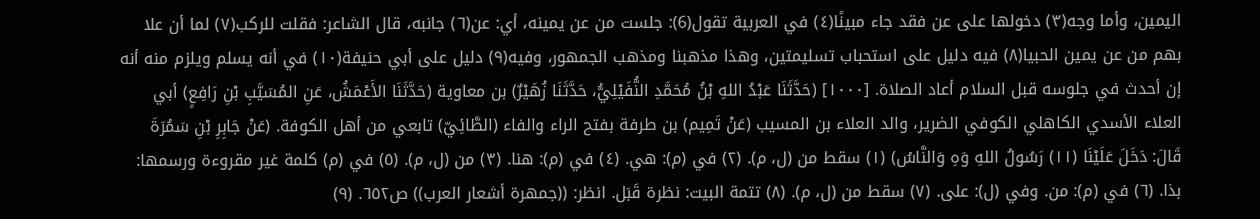اليمين، وأما وجه(٣) دخولها على عن فقد جاء مبينًا(٤) في العربية تقول(6): جلست من عن يمينه، أي: عن(٦) جانبه، قال الشاعر: فقلت للركب(٧) لما أن علا بهم من عن يمين الحبيا(٨) فيه دليل على استحباب تسليمتين، وهذا مذهبنا ومذهب الجمهور، وفيه(٩) دليل على أبي حنيفة(١٠) في أنه يسلم ويلزم منه أنه إن أحدث في جلوسه قبل السلام أعاد الصلاة. [١٠٠٠] (حَدَّثَنَا عَبْدُ اللهِ بْنُ مُحَمَّدِ النُّفَيْلِيُّ، حَدَّثَنَا زُهَيْرٌ) بن معاوية (حَدَّثَنَا الأَعْمَشُ، عَنِ المُسَيَّبِ بْنِ رَافِعٍ) أبي العلاء الأسدي الكاهلي الكوفي الضرير، والد العلاء بن المسيب (عَنْ تَمِيم) بن طرفة بفتح الراء والفاء (الطَّائِيّ) تابعي من أهل الكوفة. (عَنْ جَابِرِ بْنِ سَمُرَةَ قَالَ: دَخَلَ عَلَيْنَا (١١) رَسُولُ اللهِ وَهِ وَالنَّاسُ) (١) سقط من (ل، م). (٢) في (م): هي. (٤) في (م): هنا. (٣) من (ل، م). (٥) في (م) كلمة غير مقروءة ورسمها: بذا. (٦) في (م): من. وفي (ل): على. (٧) سقط من (ل، م). (٨) تتمة البيت: نظرة قَبَل. انظر: ((جمهرة أشعار العرب)) ص٦٥٢. (٩)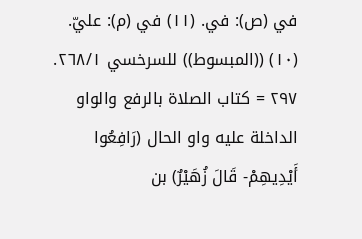في (ص): في. (١١) في (م): عليّ. (١٠) ((المبسوط)) للسرخسي ٢٦٨/١. ٢٩٧ = كتاب الصلاة بالرفع والواو الداخلة عليه واو الحال (رَافِعُوا أَيْدِيهِمْ- قَالَ زُهَيْرٌ) بن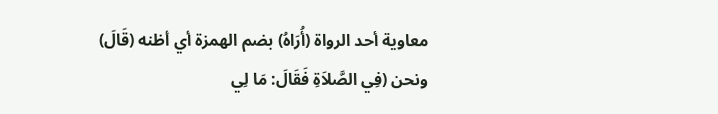معاوية أحد الرواة (أُرَاهُ) بضم الهمزة أي أظنه (قَالَ) ونحن (فِي الصَّلاَةِ فَقَالَ: مَا لِي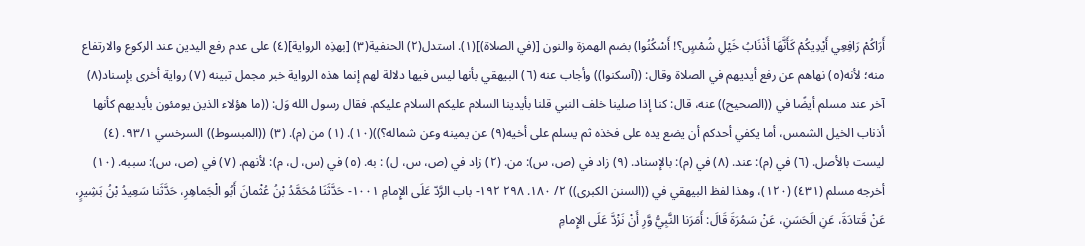أَرَاكُمْ رَافِعِي أَيْدِيكُمْ كَأَنَّهَا أَذْنَابُ خَيْلِ شُمْسٍ؟! أَسْكُنُوا) بضم الهمزة والنون [(في الصلاة)](١). استدل(٢) الحنفية(٣) [بهذِه الرواية](٤) على عدم رفع اليدين عند الركوع والارتفاع منه؛ لأنه(٥) نهاهم عن رفع أيديهم في الصلاة وقال: ((آسكنوا)) وأجاب عنه (٦) البيهقي بأنها ليس فيها دلالة لهم إنما هذه الرواية خبر مجمل تبينه (٧) رواية أخرى بإسناد(٨) آخر عند مسلم أيضًا في ((الصحيح)) عنه، قال: كنا إذا صلينا خلف النبي قلنا بأيدينا السلام عليكم السلام عليكم. فقال رسول الله وَل: ((ما هؤلاء الذين يومئون بأيديهم كأنها أذناب الخيل الشمس، أما يكفي أحدكم أن يضع يده على فخذه ثم يسلم على أخيه(٩) عن يمينه وعن شماله؟))(١٠). (١) من (م). (٣) ((المبسوط)) السرخسي ٩٣/١. (٤) ليست بالأصل. (٦) في (م): عند. (٨) في (م): بالإسناد. (٩) زاد في (ص، س): من. (٢) زاد في (ص، س، ل) : به. (٥) في (س، ل، م): لأنهم. (٧) في (ص، س): سببه. (١٠) أخرجه مسلم (٤٣١) (١٢٠)، وهذا لفظ البيهقي في ((السنن الكبرى)) ٢/ ١٨٠. ٢٩٨ ١٩٢- باب الرَّدّ عَلَى الإِمامِ ١٠٠١- حَدَّثَنَا مُحَمَّدُ بْنُ عُثْمانَ أَبُو الْجَماهِرِ، حَدَّثَنا سَعِيدُ بْنُ بَشِيرٍ، عَنْ قَتادَةَ، عَنِ الَحَسَنِ، عَنْ سَمُرَةَ قَالَ: أَمَرَنا النَّبِيُّ وَّرِ أَنْ نَزْدَّ عَلَى الإِمامِ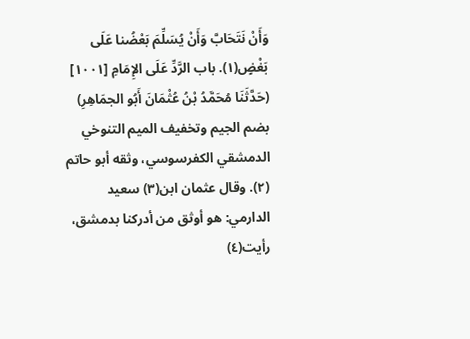وَأَنْ نَتَحَابَّ وَأَنْ يُسَلِّمَ بَعْضُنا عَلَى بَغْضٍ(١). باب الرَّدِّ عَلَى الإِمَامِ [١٠٠١] (حَدَّثَنَا مُحَمَّدُ بْنُ عُثْمَانَ أَبُو الجمَاهِرِ) بضم الجيم وتخفيف الميم التنوخي الدمشقي الكفرسوسي، وثقه أبو حاتم (٢). وقال عثمان ابن(٣) سعيد الدارمي: هو أوثق من أدركنا بدمشق، رأيت(٤)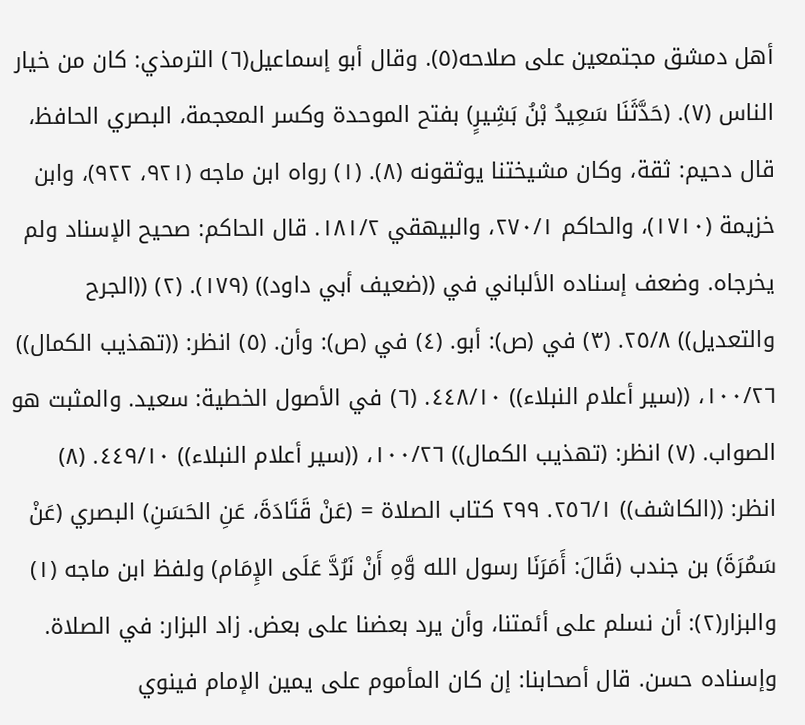أهل دمشق مجتمعين على صلاحه(٥). وقال أبو إسماعيل(٦) الترمذي: كان من خيار الناس (٧). (حَدَّثَنَا سَعِيدُ بْنُ بَشِيرٍ) بفتح الموحدة وكسر المعجمة، البصري الحافظ، قال دحيم: ثقة، وكان مشيختنا يوثقونه (٨). (١) رواه ابن ماجه (٩٢١، ٩٢٢)، وابن خزيمة (١٧١٠)، والحاكم ٢٧٠/١، والبيهقي ١٨١/٢. قال الحاكم: صحيح الإسناد ولم يخرجاه. وضعف إسناده الألباني في ((ضعيف أبي داود)) (١٧٩). (٢) ((الجرح والتعديل)) ٢٥/٨. (٣) في (ص): أبو. (٤) في (ص): وأن. (٥) انظر: ((تهذيب الكمال)) ١٠٠/٢٦، ((سير أعلام النبلاء)) ٤٤٨/١٠. (٦) في الأصول الخطية: سعيد. والمثبت هو الصواب. (٧) انظر: (تهذيب الكمال)) ١٠٠/٢٦، ((سير أعلام النبلاء)) ٤٤٩/١٠. (٨) انظر: ((الكاشف)) ٢٥٦/١. ٢٩٩ كتاب الصلاة = (عَنْ قَتَادَةَ، عَنِ الحَسَنِ) البصري (عَنْ سَمُرَةَ) بن جندب (قَالَ: أَمَرَنَا رسول الله وَّهِ أَنْ نَرُدَّ عَلَى الإِمَام) ولفظ ابن ماجه (١) والبزار(٢): أن نسلم على أئمتنا، وأن يرد بعضنا على بعض. زاد البزار: في الصلاة. وإسناده حسن. قال أصحابنا: إن كان المأموم على يمين الإمام فينوي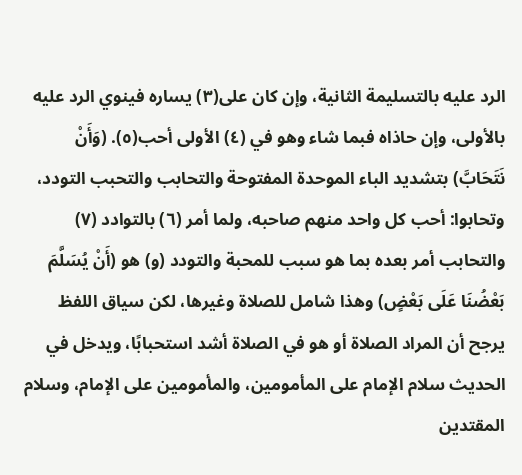الرد عليه بالتسليمة الثانية، وإن كان على(٣) يساره فينوي الرد عليه بالأولى، وإن حاذاه فبما شاء وهو في (٤) الأولى أحب(٥). (وَأَنْ نَتَحَابَّ) بتشديد الباء الموحدة المفتوحة والتحابب والتحبب التودد، وتحابوا: أحب كل واحد منهم صاحبه، ولما أمر (٦) بالتوادد (٧) والتحابب أمر بعده بما هو سبب للمحبة والتودد (و) هو (أَنْ يُسَلَّمَ بَعْضُنَا عَلَى بَعْضٍ) وهذا شامل للصلاة وغيرها، لكن سياق اللفظ يرجح أن المراد الصلاة أو هو في الصلاة أشد استحبابًا، ويدخل في الحديث سلام الإمام على المأمومين، والمأمومين على الإمام، وسلام المقتدين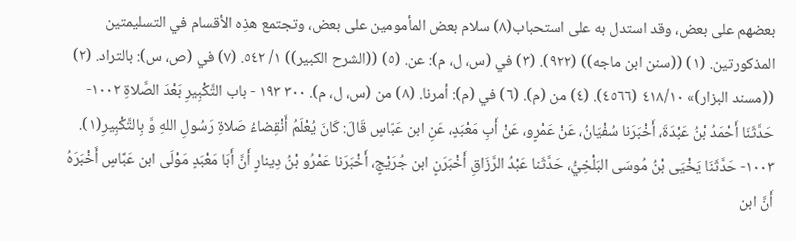بعضهم على بعض، وقد استدل به على استحباب(٨) سلام بعض المأمومين على بعض، وتجتمع هذِه الأقسام في التسليمتين المذكورتين. (١) ((سنن ابن ماجه)) (٩٢٢). (٣) في (س، ل، م): عن. (٥) ((الشرح الكبير)) ١/ ٥٤٢. (٧) في (ص، س): بالتراد. (٢) ((مسند البزار)» ٤١٨/١٠ (٤٥٦٦). (٤) من (م). (٦) في (م): أمرنا. (٨) من (س، ل، م). ٣٠٠ ١٩٣ - باب التَّكْبِيرِ بَعْدَ الصَّلاةِ ١٠٠٢- حَدَّثَنَا أَحْمَدُ بْنُ عَبْدَةَ، أَخْبَرَنا سُفْيَانُ، عَنْ عَمْرٍو، عَنْ أَبِ مَعْبَدٍ، عَنِ ابن عَبّاسٍ قَالَ: كَانَ يُعْلَمُ أَنْقِضاءُ صَلاةِ رَسُولِ اللهِ وَّ بِالتَّكْبِيرِ(١). ١٠٠٣- حَدَّثَنَا يَخْيَى بْنُ مُوسَى البَلْخِيُّ، حَدَّثَنا عَبْدُ الرَّزَاقِ أَخْبَرَنٍ ابن جُرَيْجٍ، أَخْبَرَنا عَمْرُو بْنُ دِينارٍ أَنَّ أَبَا مَعْبَدٍ مَوْلَى ابن عَبَّاسٍ أَخْبَرَهُ أَنَّ ابن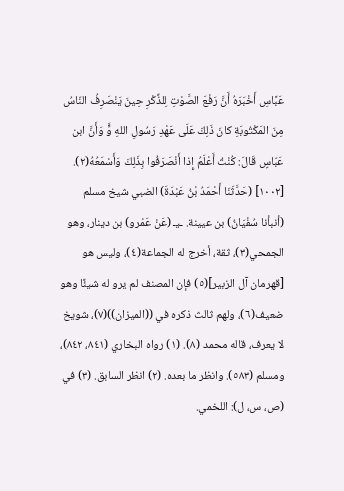عَبَّاسِ أَخْبَرَهُ أَنَّ رَفْعَ الصَّوْتِ لِلذِّكْرِ حِينَ يَنْصَرِفُ النّاسُ مِنَ المَكْتُوبَةِ كانَ ذَلِكَ عَلَى عَهْدِ رَسُولِ اللهِ وٍَّ وَأَنَّ ابن عَبّاسٍ قَالَ: كُنْتُ أَعْلَمُ إِذا أَنْصَرَفُوا بِذَلِكَ وَأَسْمَعُهُ(٢). [١٠٠٢] (حَدَّثَنَا أَحْمَدُ بْنُ عَبْدَةَ) الضبي شيخ مسلم (أنبأنا سُفْيَانُ) بن عيينة. ـيـ (عَنْ عَمْرو) بن دينار، وهو الجمحي(٣)، ثقة، أخرج له الجماعة(٤)، وليس هو [قهرمان آل الزبير](٥) فإن المصنف لم يرو له شيئًا وهو ضعيف(٦)، ولهم ثالث ذكره في ((الميزان))(٧)، شويخ لا يعرف، قاله محمد (٨). (١) رواه البخاري (٨٤١، ٨٤٢)، ومسلم (٥٨٣). وانظر ما بعده. (٢) انظر السابق. (٣) في (ص، س، ل): اللخمي.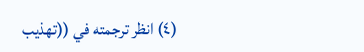(٤) انظر ترجمته في ((تهذيب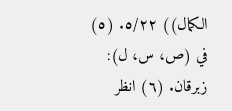الكمال)) ٥/٢٢. (٥) في (ص، س، ل): زبرقان. (٦) انظر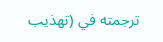ترجمته في (تهذيب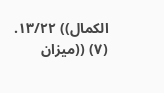الكمال)) ١٣/٢٢. (٧) ((ميزان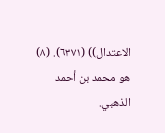الاعتدال)) (٦٣٧١). (٨) هو محمد بن أحمد الذهبي.